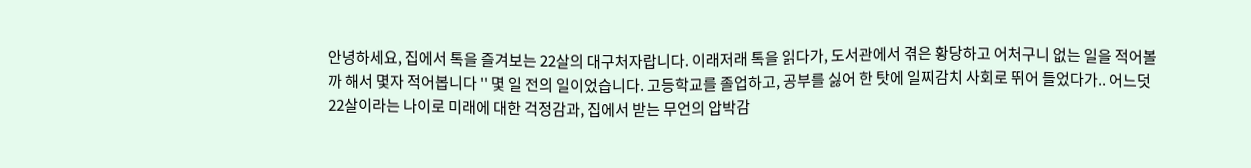안녕하세요, 집에서 톡을 즐겨보는 22살의 대구처자랍니다. 이래저래 톡을 읽다가, 도서관에서 겪은 황당하고 어처구니 없는 일을 적어볼까 해서 몇자 적어봅니다 '' 몇 일 전의 일이었습니다. 고등학교를 졸업하고, 공부를 싫어 한 탓에 일찌감치 사회로 뛰어 들었다가.. 어느덧 22살이라는 나이로 미래에 대한 걱정감과, 집에서 받는 무언의 압박감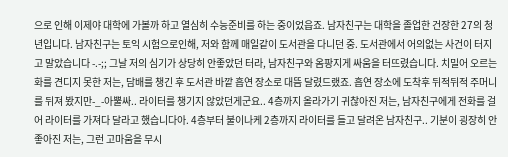으로 인해 이제야 대학에 가볼까 하고 열심히 수능준비를 하는 중이었읍죠. 남자친구는 대학을 졸업한 건장한 27의 청년입니다. 남자친구는 토익 시험으로인해, 저와 함께 매일같이 도서관을 다니던 중. 도서관에서 어의없는 사건이 터지고 말았습니다 -.-;; 그날 저의 심기가 상당히 안좋았던 터라, 남자친구와 옴팡지게 싸움을 터뜨렸습니다. 치밀어 오르는 화를 견디지 못한 저는, 담배를 챙긴 후 도서관 바깥 흡연 장소로 대뜸 달렸드랬죠. 흡연 장소에 도착후 뒤적뒤적 주머니를 뒤져 봤지만-_-아뿔싸.. 라이터를 챙기지 않았던게군요.. 4층까지 올라가기 귀찮아진 저는, 남자친구에게 전화를 걸어 라이터를 가져다 달라고 했습니다아. 4층부터 불이나케 2층까지 라이터를 들고 달려온 남자친구.. 기분이 굉장히 안좋아진 저는, 그런 고마움을 무시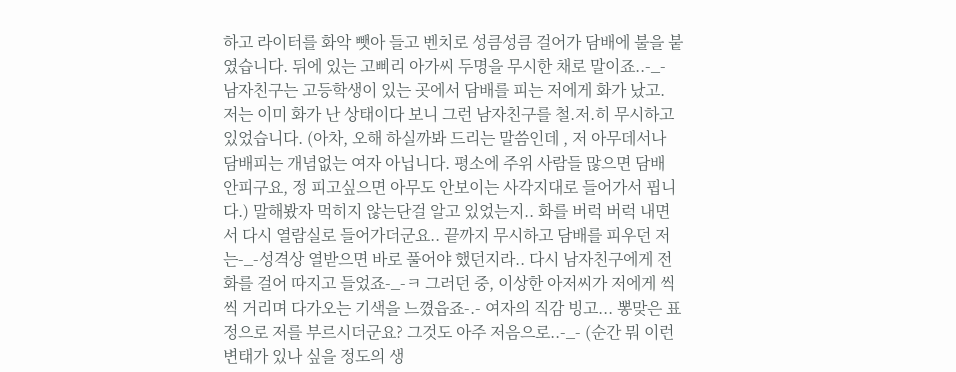하고 라이터를 화악 뺏아 들고 벤치로 성큼성큼 걸어가 담배에 불을 붙였습니다. 뒤에 있는 고삐리 아가씨 두명을 무시한 채로 말이죠..-_- 남자친구는 고등학생이 있는 곳에서 담배를 피는 저에게 화가 났고. 저는 이미 화가 난 상태이다 보니 그런 남자친구를 철.저.히 무시하고 있었습니다. (아차, 오해 하실까봐 드리는 말씀인데 , 저 아무데서나 담배피는 개념없는 여자 아닙니다. 평소에 주위 사람들 많으면 담배 안피구요, 정 피고싶으면 아무도 안보이는 사각지대로 들어가서 핍니다.) 말해봤자 먹히지 않는단걸 알고 있었는지.. 화를 버럭 버럭 내면서 다시 열람실로 들어가더군요.. 끝까지 무시하고 담배를 피우던 저는-_-성격상 열받으면 바로 풀어야 했던지라.. 다시 남자친구에게 전화를 걸어 따지고 들었죠-_-ㅋ 그러던 중, 이상한 아저씨가 저에게 씩씩 거리며 다가오는 기색을 느꼈읍죠-.- 여자의 직감 빙고... 뽕맞은 표정으로 저를 부르시더군요? 그것도 아주 저음으로..-_- (순간 뭐 이런 변태가 있나 싶을 정도의 생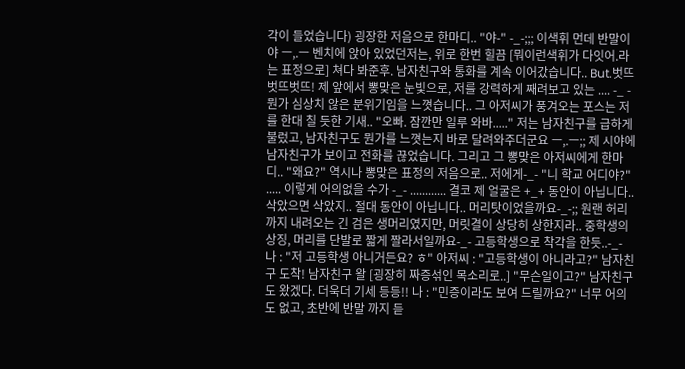각이 들었습니다) 굉장한 저음으로 한마디.. "야-" -_-;;; 이색휘 먼데 반말이야 ㅡ,.ㅡ 벤치에 앉아 있었던저는, 위로 한번 힐끔 [뭐이런색휘가 다잇어.라는 표정으로] 쳐다 봐준후. 남자친구와 통화를 계속 이어갔습니다.. But.벗뜨벗뜨벗뜨! 제 앞에서 뽕맞은 눈빛으로, 저를 강력하게 째려보고 있는 .... -_ - 뭔가 심상치 않은 분위기임을 느꼇습니다.. 그 아저씨가 풍겨오는 포스는 저를 한대 칠 듯한 기새.. "오빠. 잠깐만 일루 와바....." 저는 남자친구를 급하게 불렀고, 남자친구도 뭔가를 느꼇는지 바로 달려와주더군요 ㅡ,.ㅡ;; 제 시야에 남자친구가 보이고 전화를 끊었습니다. 그리고 그 뽕맞은 아저씨에게 한마디.. "왜요?" 역시나 뽕맞은 표정의 저음으로.. 저에게-_- "니 학교 어디야?" ..... 이렇게 어의없을 수가 -_- ............ 결코 제 얼굴은 +_+ 동안이 아닙니다.. 삭았으면 삭았지.. 절대 동안이 아닙니다.. 머리탓이었을까요-_-;; 원랜 허리까지 내려오는 긴 검은 생머리였지만, 머릿결이 상당히 상한지라.. 중학생의 상징, 머리를 단발로 짧게 짤라서일까요-_- 고등학생으로 착각을 한듯..-_- 나 : "저 고등학생 아니거든요? ㅎ" 아저씨 : "고등학생이 아니라고?" 남자친구 도착! 남자친구 왈 [굉장히 짜증섞인 목소리로..] "무슨일이고?" 남자친구도 왔겠다. 더욱더 기세 등등!! 나 : "민증이라도 보여 드릴까요?" 너무 어의도 없고, 초반에 반말 까지 듣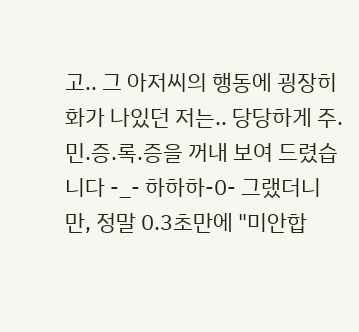고.. 그 아저씨의 행동에 굉장히 화가 나있던 저는.. 당당하게 주.민.증.록.증을 꺼내 보여 드렸습니다 -_- 하하하-0- 그랬더니만, 정말 0.3초만에 "미안합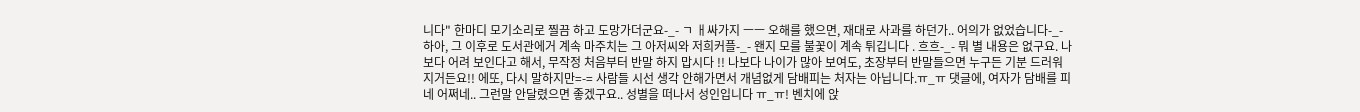니다" 한마디 모기소리로 찔끔 하고 도망가더군요-_- ㄱ ㅐ싸가지 ㅡㅡ 오해를 했으면, 재대로 사과를 하던가.. 어의가 없었습니다-_- 하아, 그 이후로 도서관에거 계속 마주치는 그 아저씨와 저희커플-_- 왠지 모를 불꽃이 계속 튀깁니다 . 흐흐-_- 뭐 별 내용은 없구요. 나보다 어려 보인다고 해서, 무작정 처음부터 반말 하지 맙시다 !! 나보다 나이가 많아 보여도, 초장부터 반말들으면 누구든 기분 드러워 지거든요!! 에또, 다시 말하지만=-= 사람들 시선 생각 안해가면서 개념없게 담배피는 처자는 아닙니다.ㅠ_ㅠ 댓글에, 여자가 담배를 피네 어쩌네.. 그런말 안달렸으면 좋겠구요.. 성별을 떠나서 성인입니다 ㅠ_ㅠ! 벤치에 앉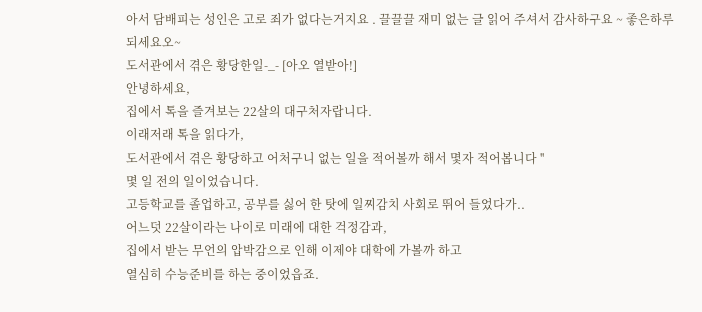아서 담배피는 성인은 고로 죄가 없다는거지요 . 끌끌끌 재미 없는 글 읽어 주셔서 감사하구요 ~ 좋은하루 되세요오~
도서관에서 겪은 황당한일-_- [아오 열받아!]
안녕하세요,
집에서 톡을 즐겨보는 22살의 대구처자랍니다.
이래저래 톡을 읽다가,
도서관에서 겪은 황당하고 어처구니 없는 일을 적어볼까 해서 몇자 적어봅니다 ''
몇 일 전의 일이었습니다.
고등학교를 졸업하고, 공부를 싫어 한 탓에 일찌감치 사회로 뛰어 들었다가..
어느덧 22살이라는 나이로 미래에 대한 걱정감과,
집에서 받는 무언의 압박감으로 인해 이제야 대학에 가볼까 하고
열심히 수능준비를 하는 중이었읍죠.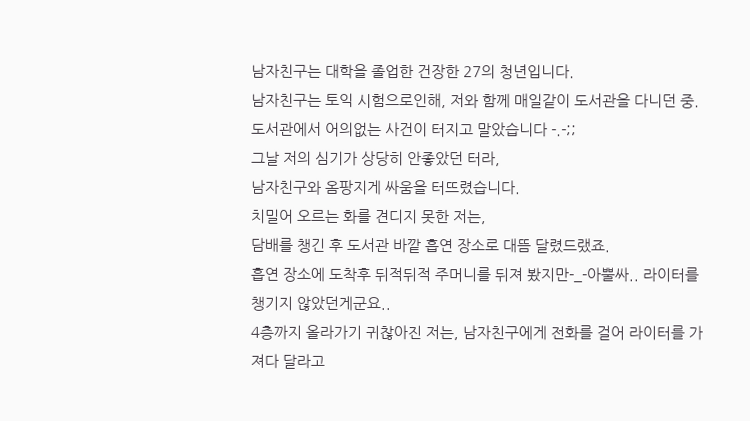남자친구는 대학을 졸업한 건장한 27의 청년입니다.
남자친구는 토익 시험으로인해, 저와 함께 매일같이 도서관을 다니던 중.
도서관에서 어의없는 사건이 터지고 말았습니다 -.-;;
그날 저의 심기가 상당히 안좋았던 터라,
남자친구와 옴팡지게 싸움을 터뜨렸습니다.
치밀어 오르는 화를 견디지 못한 저는,
담배를 챙긴 후 도서관 바깥 흡연 장소로 대뜸 달렸드랬죠.
흡연 장소에 도착후 뒤적뒤적 주머니를 뒤져 봤지만-_-아뿔싸.. 라이터를 챙기지 않았던게군요..
4층까지 올라가기 귀찮아진 저는, 남자친구에게 전화를 걸어 라이터를 가져다 달라고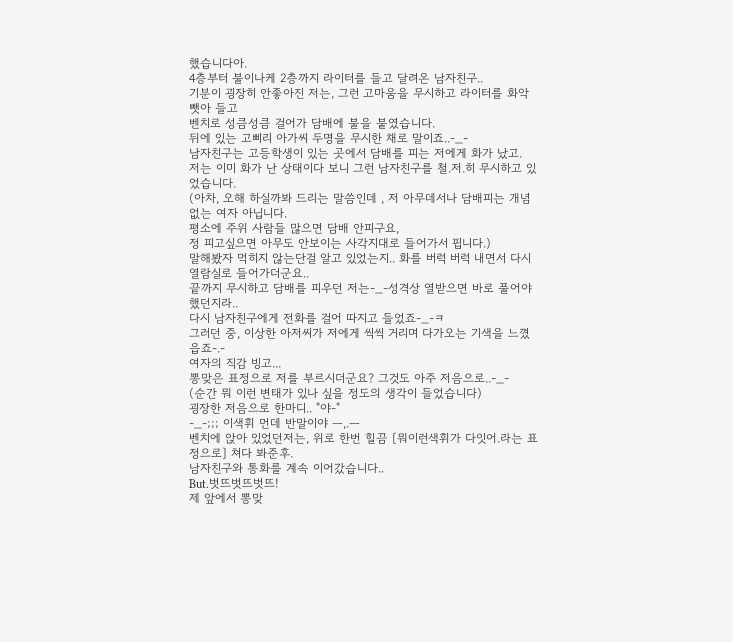했습니다아.
4층부터 불이나케 2층까지 라이터를 들고 달려온 남자친구..
기분이 굉장히 안좋아진 저는, 그런 고마움을 무시하고 라이터를 화악 뺏아 들고
벤치로 성큼성큼 걸어가 담배에 불을 붙였습니다.
뒤에 있는 고삐리 아가씨 두명을 무시한 채로 말이죠..-_-
남자친구는 고등학생이 있는 곳에서 담배를 피는 저에게 화가 났고.
저는 이미 화가 난 상태이다 보니 그런 남자친구를 철.저.히 무시하고 있었습니다.
(아차, 오해 하실까봐 드리는 말씀인데 , 저 아무데서나 담배피는 개념없는 여자 아닙니다.
평소에 주위 사람들 많으면 담배 안피구요,
정 피고싶으면 아무도 안보이는 사각지대로 들어가서 핍니다.)
말해봤자 먹히지 않는단걸 알고 있었는지.. 화를 버럭 버럭 내면서 다시 열람실로 들어가더군요..
끝까지 무시하고 담배를 피우던 저는-_-성격상 열받으면 바로 풀어야 했던지라..
다시 남자친구에게 전화를 걸어 따지고 들었죠-_-ㅋ
그러던 중, 이상한 아저씨가 저에게 씩씩 거리며 다가오는 기색을 느꼈읍죠-.-
여자의 직감 빙고...
뽕맞은 표정으로 저를 부르시더군요? 그것도 아주 저음으로..-_-
(순간 뭐 이런 변태가 있나 싶을 정도의 생각이 들었습니다)
굉장한 저음으로 한마디.. "야-"
-_-;;; 이색휘 먼데 반말이야 ㅡ,.ㅡ
벤치에 앉아 있었던저는, 위로 한번 힐끔 [뭐이런색휘가 다잇어.라는 표정으로] 쳐다 봐준후.
남자친구와 통화를 계속 이어갔습니다..
But.벗뜨벗뜨벗뜨!
제 앞에서 뽕맞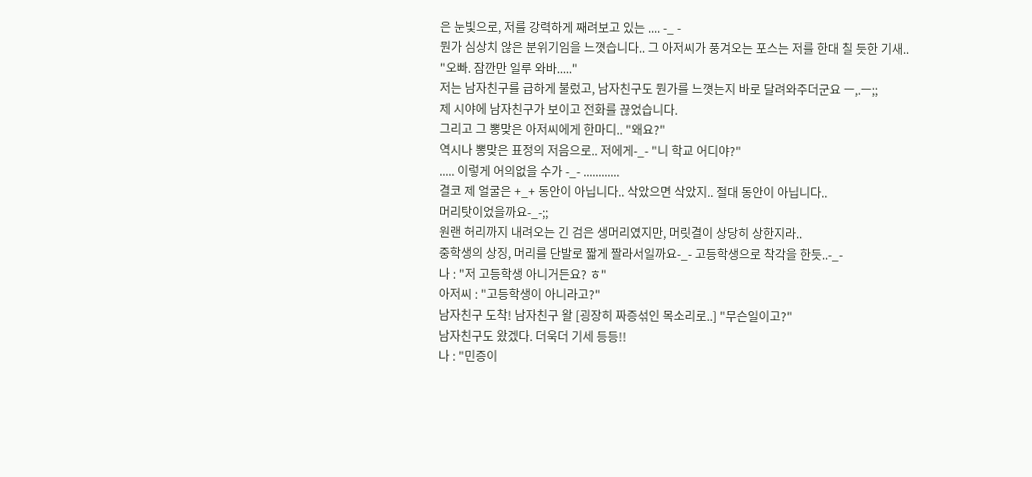은 눈빛으로, 저를 강력하게 째려보고 있는 .... -_ -
뭔가 심상치 않은 분위기임을 느꼇습니다.. 그 아저씨가 풍겨오는 포스는 저를 한대 칠 듯한 기새..
"오빠. 잠깐만 일루 와바....."
저는 남자친구를 급하게 불렀고, 남자친구도 뭔가를 느꼇는지 바로 달려와주더군요 ㅡ,.ㅡ;;
제 시야에 남자친구가 보이고 전화를 끊었습니다.
그리고 그 뽕맞은 아저씨에게 한마디.. "왜요?"
역시나 뽕맞은 표정의 저음으로.. 저에게-_- "니 학교 어디야?"
..... 이렇게 어의없을 수가 -_- ............
결코 제 얼굴은 +_+ 동안이 아닙니다.. 삭았으면 삭았지.. 절대 동안이 아닙니다..
머리탓이었을까요-_-;;
원랜 허리까지 내려오는 긴 검은 생머리였지만, 머릿결이 상당히 상한지라..
중학생의 상징, 머리를 단발로 짧게 짤라서일까요-_- 고등학생으로 착각을 한듯..-_-
나 : "저 고등학생 아니거든요? ㅎ"
아저씨 : "고등학생이 아니라고?"
남자친구 도착! 남자친구 왈 [굉장히 짜증섞인 목소리로..] "무슨일이고?"
남자친구도 왔겠다. 더욱더 기세 등등!!
나 : "민증이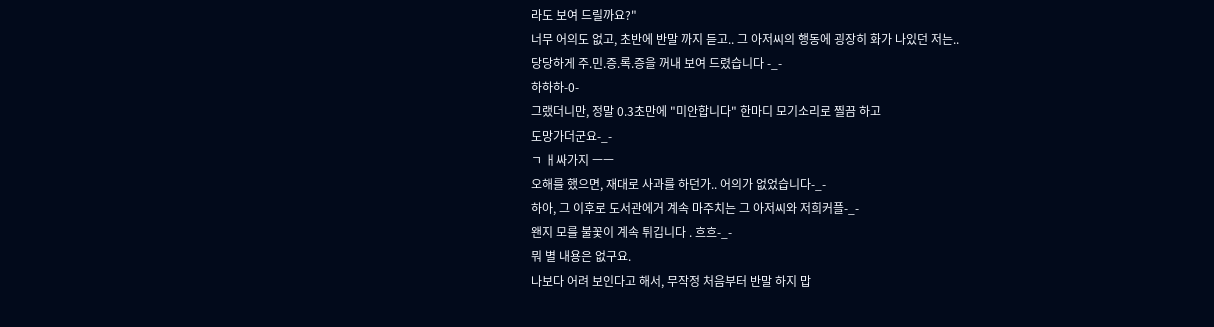라도 보여 드릴까요?"
너무 어의도 없고, 초반에 반말 까지 듣고.. 그 아저씨의 행동에 굉장히 화가 나있던 저는..
당당하게 주.민.증.록.증을 꺼내 보여 드렸습니다 -_-
하하하-0-
그랬더니만, 정말 0.3초만에 "미안합니다" 한마디 모기소리로 찔끔 하고
도망가더군요-_-
ㄱ ㅐ싸가지 ㅡㅡ
오해를 했으면, 재대로 사과를 하던가.. 어의가 없었습니다-_-
하아, 그 이후로 도서관에거 계속 마주치는 그 아저씨와 저희커플-_-
왠지 모를 불꽃이 계속 튀깁니다 . 흐흐-_-
뭐 별 내용은 없구요.
나보다 어려 보인다고 해서, 무작정 처음부터 반말 하지 맙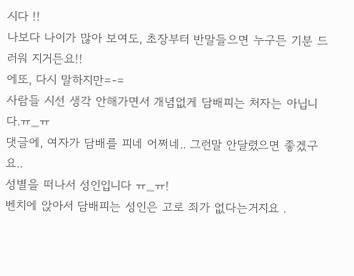시다 !!
나보다 나이가 많아 보여도, 초장부터 반말들으면 누구든 기분 드러워 지거든요!!
에또, 다시 말하지만=-=
사람들 시선 생각 안해가면서 개념없게 담배피는 처자는 아닙니다.ㅠ_ㅠ
댓글에, 여자가 담배를 피네 어쩌네.. 그런말 안달렸으면 좋겠구요..
성별을 떠나서 성인입니다 ㅠ_ㅠ!
벤치에 앉아서 담배피는 성인은 고로 죄가 없다는거지요 .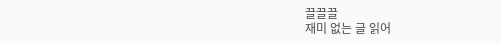끌끌끌
재미 없는 글 읽어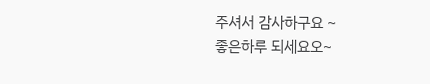주셔서 감사하구요 ~
좋은하루 되세요오~